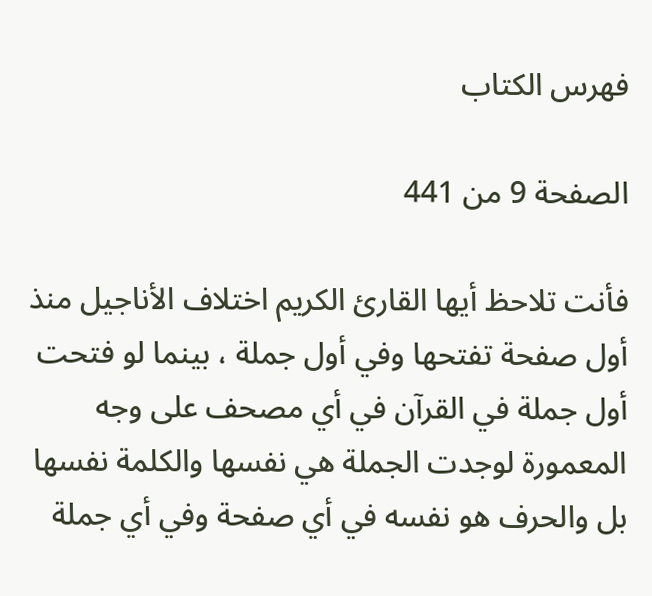فهرس الكتاب

الصفحة 9 من 441

فأنت تلاحظ أيها القارئ الكريم اختلاف الأناجيل منذ أول صفحة تفتحها وفي أول جملة ، بينما لو فتحت أول جملة في القرآن في أي مصحف على وجه المعمورة لوجدت الجملة هي نفسها والكلمة نفسها بل والحرف هو نفسه في أي صفحة وفي أي جملة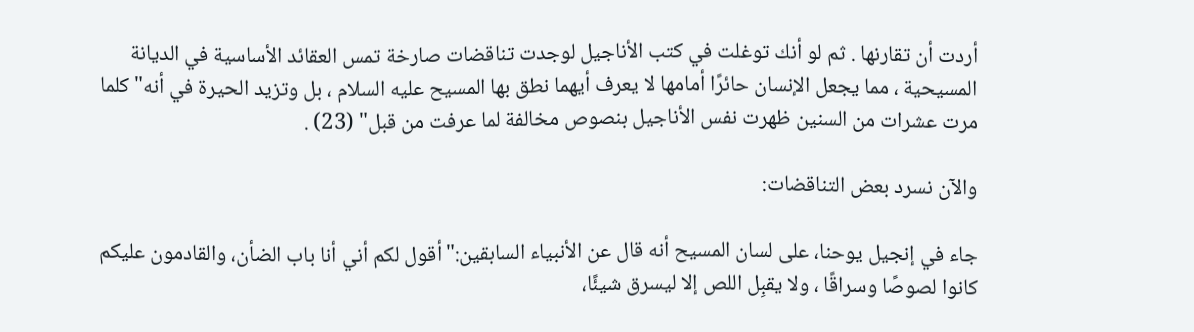أردت أن تقارنها . ثم لو أنك توغلت في كتب الأناجيل لوجدت تناقضات صارخة تمس العقائد الأساسية في الديانة المسيحية ، مما يجعل الإنسان حائرًا أمامها لا يعرف أيهما نطق بها المسيح عليه السلام ، بل وتزيد الحيرة في أنه"كلما مرت عشرات من السنين ظهرت نفس الأناجيل بنصوص مخالفة لما عرفت من قبل" (23) .

والآن نسرد بعض التناقضات:

جاء في إنجيل يوحنا، على لسان المسيح أنه قال عن الأنبياء السابقين:"أقول لكم أني أنا باب الضأن، والقادمون عليكم كانوا لصوصًا وسراقًا ، ولا يقبِل اللص إلا ليسرق شيئًا،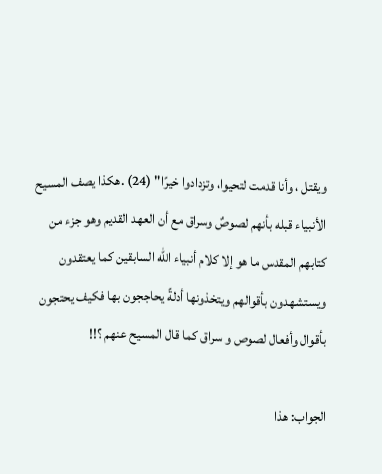ويقتل ، وأنا قدمت لتحيوا، وتزدادوا خيرًا" (24) .هكذا يصف المسيح الأنبياء قبله بأنهم لصوصٌ وسراق مع أن العهد القديم وهو جزء من كتابهم المقدس ما هو إلا كلام أنبياء الله السابقين كما يعتقدون ويستشهدون بأقوالهم ويتخذونها أدلةً يحاججون بها فكيف يحتجون بأقوال وأفعال لصوص و سراق كما قال المسيح عنهم ؟!!

الجواب: هذا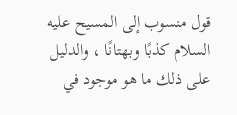قول منسوب إلى المسيح عليه السلام كذبًا وبهتانًا ، والدليل على ذلك ما هو موجود في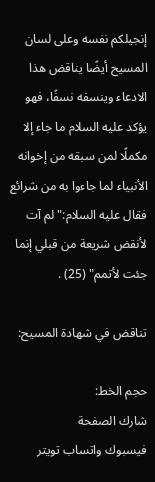إنجيلكم نفسه وعلى لسان المسيح أيضًا يناقض هذا الادعاء وينسفه نسفًا، فهو يؤكد عليه السلام ما جاء إلا مكملًا لمن سبقه من إخوانه الأنبياء لما جاءوا به من شرائع فقال عليه السلام:"لم آت لأنقض شريعة من قبلي إنما جئت لأتمم" (25) .

تناقض في شهادة المسيح:

حجم الخط:
شارك الصفحة
فيسبوك واتساب تويتر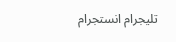تليجرام انستجرام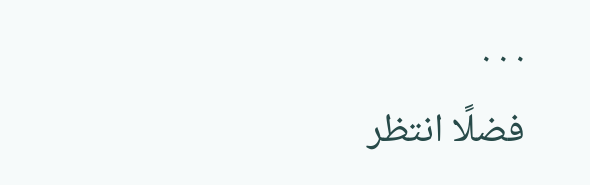. . .
فضلًا انتظر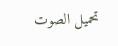تحميل الصوت